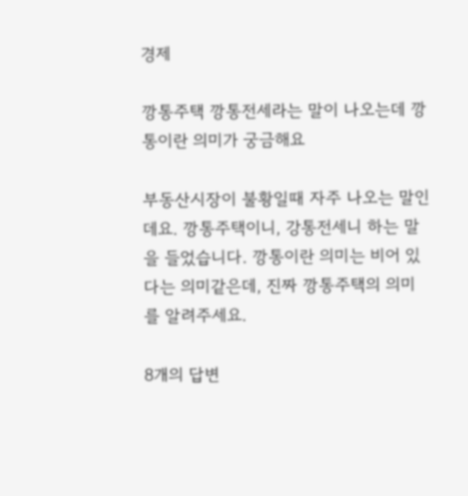경제

깡통주택 깡통전세라는 말이 나오는데 깡통이란 의미가 궁금해요

부동산시장이 불황일때 자주 나오는 말인데요. 깡통주택이니, 강통전세니 하는 말을 들었습니다. 깡통이란 의미는 비어 있다는 의미같은데, 진짜 깡통주택의 의미를 알려주세요.

8개의 답변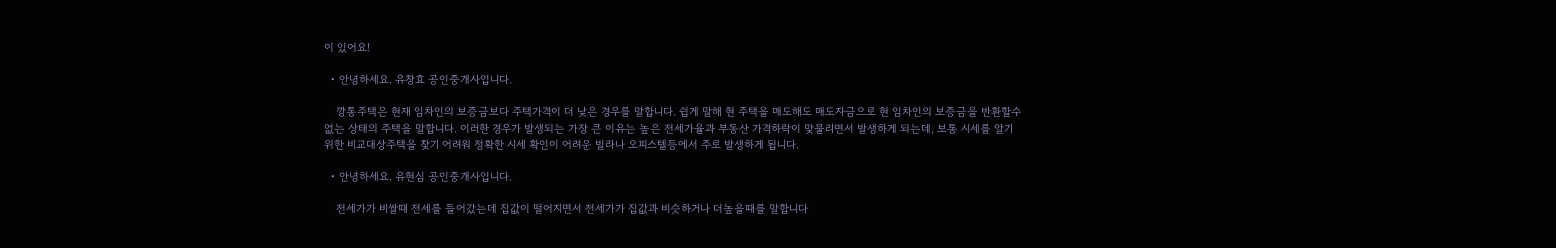이 있어요!

  • 안녕하세요. 유창효 공인중개사입니다.

    깡통주택은 현재 임차인의 보증금보다 주택가격이 더 낮은 경우를 말합니다. 쉽게 말해 현 주택을 매도해도 매도자금으로 현 임차인의 보증금을 반환할수 없는 상태의 주택을 말합니다. 이러한 경우가 발생되는 가장 큰 이유는 높은 전세가율과 부동산 가격하락이 맞물리면서 발생하게 되는데, 보통 시세를 알기 위한 비교대상주택을 찾기 어려워 정확한 시세 확인이 어려운 빌라나 오피스텔등에서 주로 발생하게 됩니다.

  • 안녕하세요. 유현심 공인중개사입니다.

    전세가가 비쌀때 전세를 들어갔는데 집값이 떨어지면서 전세가가 집값과 비슷하거나 더높을때를 말합니다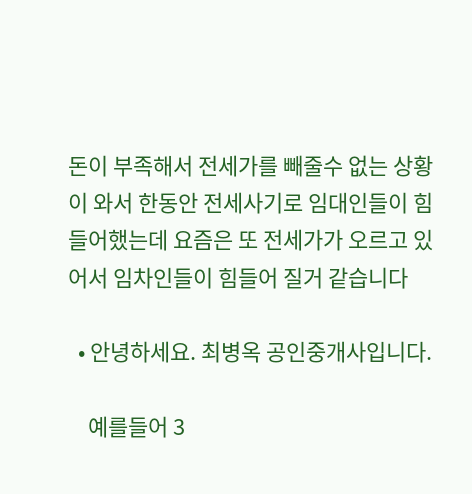돈이 부족해서 전세가를 빼줄수 없는 상황이 와서 한동안 전세사기로 임대인들이 힘들어했는데 요즘은 또 전세가가 오르고 있어서 임차인들이 힘들어 질거 같습니다

  • 안녕하세요. 최병옥 공인중개사입니다.

    예를들어 3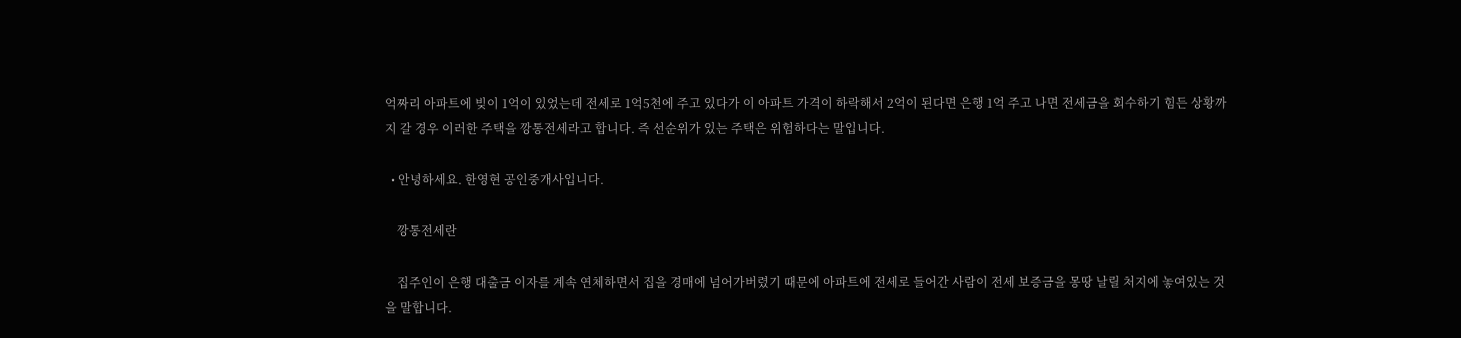억짜리 아파트에 빚이 1억이 있었는데 전세로 1억5천에 주고 있다가 이 아파트 가격이 하락해서 2억이 된다면 은행 1억 주고 나면 전세금을 회수하기 힘든 상황까지 갈 경우 이러한 주택을 깡통전세라고 합니다. 즉 선순위가 있는 주택은 위험하다는 말입니다.

  • 안녕하세요. 한영현 공인중개사입니다.

    깡통전세란

    집주인이 은행 대출금 이자를 계속 연체하면서 집을 경매에 넘어가버렸기 때문에 아파트에 전세로 들어간 사람이 전세 보증금을 몽땅 날릴 처지에 놓여있는 것을 말합니다.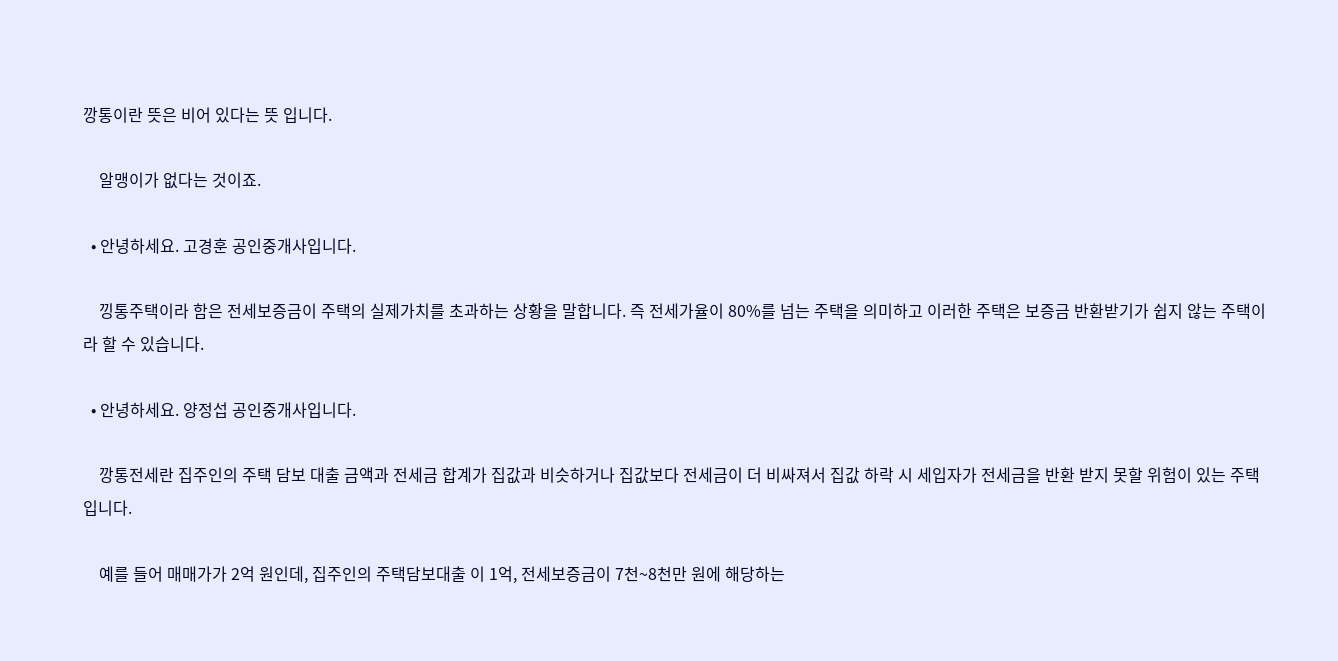깡통이란 뜻은 비어 있다는 뜻 입니다.

    알맹이가 없다는 것이죠.

  • 안녕하세요. 고경훈 공인중개사입니다.

    낑통주택이라 함은 전세보증금이 주택의 실제가치를 초과하는 상황을 말합니다. 즉 전세가율이 80%를 넘는 주택을 의미하고 이러한 주택은 보증금 반환받기가 쉽지 않는 주택이라 할 수 있습니다.

  • 안녕하세요. 양정섭 공인중개사입니다.

    깡통전세란 집주인의 주택 담보 대출 금액과 전세금 합계가 집값과 비슷하거나 집값보다 전세금이 더 비싸져서 집값 하락 시 세입자가 전세금을 반환 받지 못할 위험이 있는 주택입니다.

    예를 들어 매매가가 2억 원인데, 집주인의 주택담보대출 이 1억, 전세보증금이 7천~8천만 원에 해당하는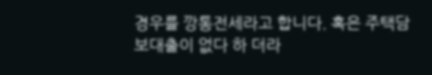경우를 깡통전세라고 합니다. 혹은 주택담보대출이 없다 하 더라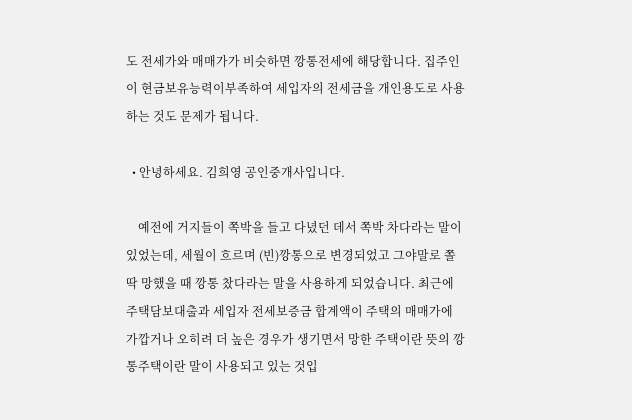도 전세가와 매매가가 비슷하면 깡통전세에 해당합니다. 집주인이 현금보유능력이부족하여 세입자의 전세금을 개인용도로 사용하는 것도 문제가 됩니다.

  • 안녕하세요. 김희영 공인중개사입니다.

    예전에 거지들이 쪽박을 들고 다녔던 데서 쪽박 차다라는 말이 있었는데, 세월이 흐르며 (빈)깡통으로 변경되었고 그야말로 쫄딱 망했을 때 깡통 찼다라는 말을 사용하게 되었습니다. 최근에 주택담보대출과 세입자 전세보증금 합계액이 주택의 매매가에 가깝거나 오히려 더 높은 경우가 생기면서 망한 주택이란 뜻의 깡통주택이란 말이 사용되고 있는 것입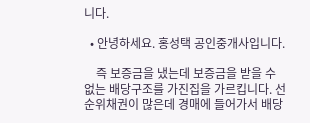니다.

  • 안녕하세요. 홍성택 공인중개사입니다.

    즉 보증금을 냈는데 보증금을 받을 수 없는 배당구조를 가진집을 가르킵니다. 선순위채권이 많은데 경매에 들어가서 배당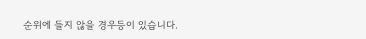순위에 들지 않을 경우등이 있습니다.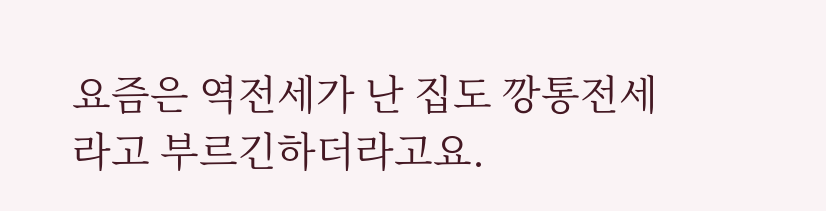요즘은 역전세가 난 집도 깡통전세라고 부르긴하더라고요.